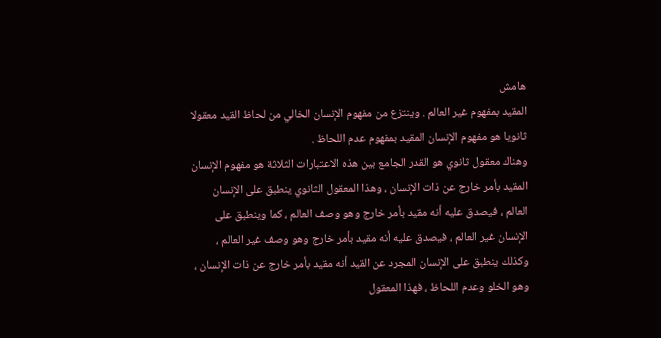هامش
المقيد بمفهوم غير العالم . وينتزع من مفهوم الإنسان الخالي من لحاظ القيد معقولا ثانويا هو مفهوم الإنسان المقيد بمفهوم عدم اللحاظ .
وهناك معقول ثانوي هو القدر الجامع بين هذه الاعتبارات الثلاثة هو مفهوم الإنسان المقيد بأمر خارج عن ذات الإنسان ، وهذا المعقول الثانوي ينطبق على الإنسان العالم ، فيصدق عليه أنه مقيد بأمر خارج وهو وصف العالم ، كما وينطبق على الإنسان غير العالم ، فيصدق عليه أنه مقيد بأمر خارج وهو وصف غير العالم ، وكذلك ينطبق على الإنسان المجرد عن القيد أنه مقيد بأمر خارج عن ذات الإنسان ، وهو الخلو وعدم اللحاظ ، فهذا المعقول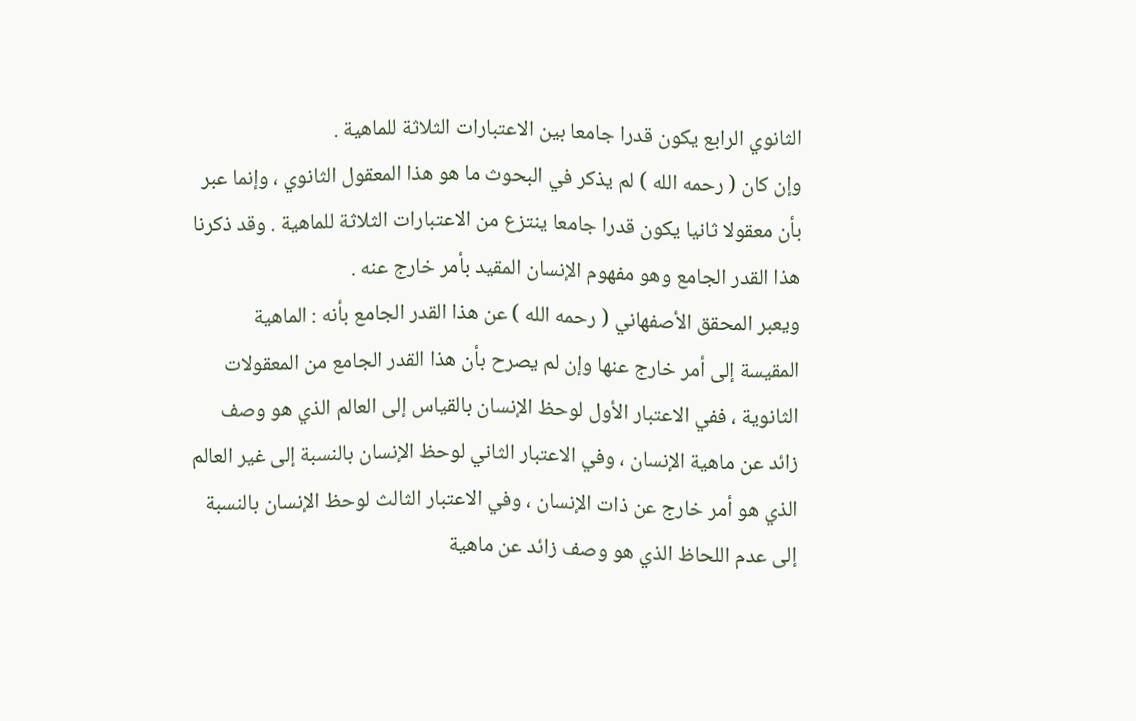الثانوي الرابع يكون قدرا جامعا بين الاعتبارات الثلاثة للماهية .
وإن كان ( رحمه الله ) لم يذكر في البحوث ما هو هذا المعقول الثانوي ، وإنما عبر بأن معقولا ثانيا يكون قدرا جامعا ينتزع من الاعتبارات الثلاثة للماهية . وقد ذكرنا هذا القدر الجامع وهو مفهوم الإنسان المقيد بأمر خارج عنه .
ويعبر المحقق الأصفهاني ( رحمه الله ) عن هذا القدر الجامع بأنه : الماهية المقيسة إلى أمر خارج عنها وإن لم يصرح بأن هذا القدر الجامع من المعقولات الثانوية ، ففي الاعتبار الأول لوحظ الإنسان بالقياس إلى العالم الذي هو وصف زائد عن ماهية الإنسان ، وفي الاعتبار الثاني لوحظ الإنسان بالنسبة إلى غير العالم الذي هو أمر خارج عن ذات الإنسان ، وفي الاعتبار الثالث لوحظ الإنسان بالنسبة إلى عدم اللحاظ الذي هو وصف زائد عن ماهية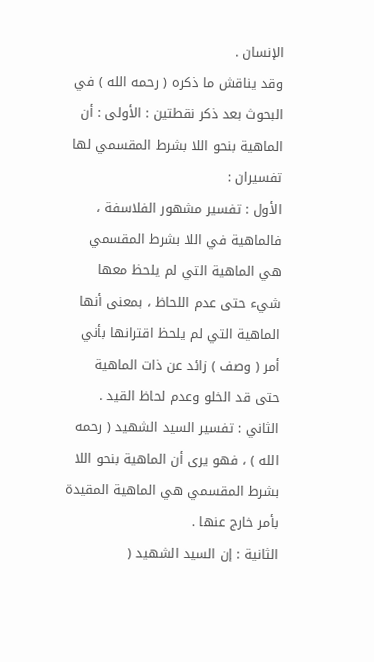الإنسان .
وقد يناقش ما ذكره ( رحمه الله ) في البحوث بعد ذكر نقطتين : الأولى : أن الماهية بنحو اللا بشرط المقسمي لها تفسيران :
الأول : تفسير مشهور الفلاسفة ، فالماهية في اللا بشرط المقسمي هي الماهية التي لم يلحظ معها شيء حتى عدم اللحاظ ، بمعنى أنها الماهية التي لم يلحظ اقترانها بأني أمر ( وصف ) زائد عن ذات الماهية حتى قد الخلو وعدم لحاظ القيد .
الثاني : تفسير السيد الشهيد ( رحمه الله ) ، فهو يرى أن الماهية بنحو اللا بشرط المقسمي هي الماهية المقيدة بأمر خارج عنها .
الثانية : إن السيد الشهيد (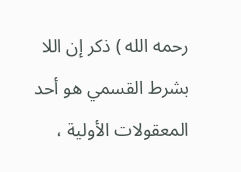رحمه الله ) ذكر إن اللا بشرط القسمي هو أحد المعقولات الأولية ،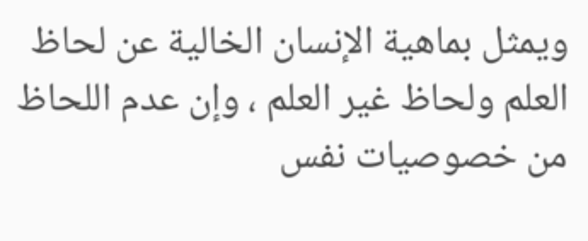ويمثل بماهية الإنسان الخالية عن لحاظ العلم ولحاظ غير العلم ، وإن عدم اللحاظ من خصوصيات نفس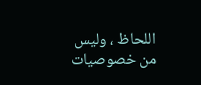اللحاظ ، وليس من خصوصيات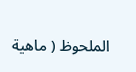الملحوظ ( ماهية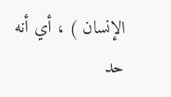الإنسان ) ، أي أنه حد